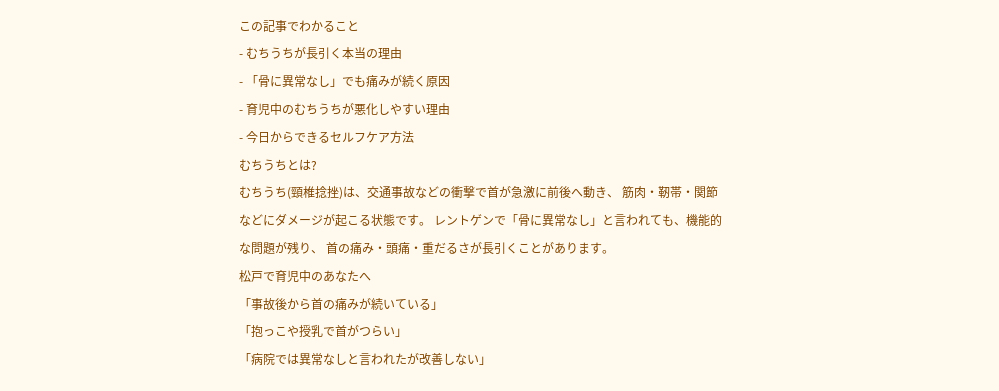この記事でわかること
- むちうちが長引く本当の理由
- 「骨に異常なし」でも痛みが続く原因
- 育児中のむちうちが悪化しやすい理由
- 今日からできるセルフケア方法
むちうちとは?
むちうち(頸椎捻挫)は、交通事故などの衝撃で首が急激に前後へ動き、 筋肉・靭帯・関節などにダメージが起こる状態です。 レントゲンで「骨に異常なし」と言われても、機能的な問題が残り、 首の痛み・頭痛・重だるさが長引くことがあります。
松戸で育児中のあなたへ
「事故後から首の痛みが続いている」
「抱っこや授乳で首がつらい」
「病院では異常なしと言われたが改善しない」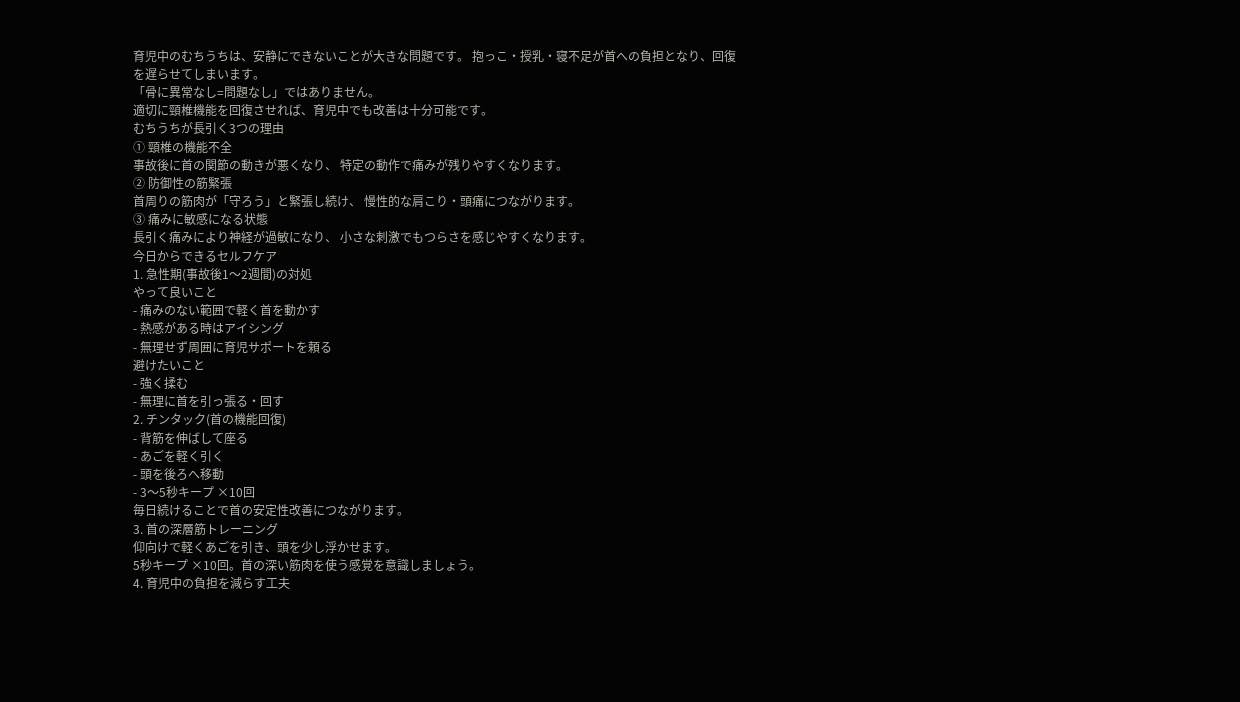育児中のむちうちは、安静にできないことが大きな問題です。 抱っこ・授乳・寝不足が首への負担となり、回復を遅らせてしまいます。
「骨に異常なし=問題なし」ではありません。
適切に頸椎機能を回復させれば、育児中でも改善は十分可能です。
むちうちが長引く3つの理由
① 頸椎の機能不全
事故後に首の関節の動きが悪くなり、 特定の動作で痛みが残りやすくなります。
② 防御性の筋緊張
首周りの筋肉が「守ろう」と緊張し続け、 慢性的な肩こり・頭痛につながります。
③ 痛みに敏感になる状態
長引く痛みにより神経が過敏になり、 小さな刺激でもつらさを感じやすくなります。
今日からできるセルフケア
1. 急性期(事故後1〜2週間)の対処
やって良いこと
- 痛みのない範囲で軽く首を動かす
- 熱感がある時はアイシング
- 無理せず周囲に育児サポートを頼る
避けたいこと
- 強く揉む
- 無理に首を引っ張る・回す
2. チンタック(首の機能回復)
- 背筋を伸ばして座る
- あごを軽く引く
- 頭を後ろへ移動
- 3〜5秒キープ ×10回
毎日続けることで首の安定性改善につながります。
3. 首の深層筋トレーニング
仰向けで軽くあごを引き、頭を少し浮かせます。
5秒キープ ×10回。首の深い筋肉を使う感覚を意識しましょう。
4. 育児中の負担を減らす工夫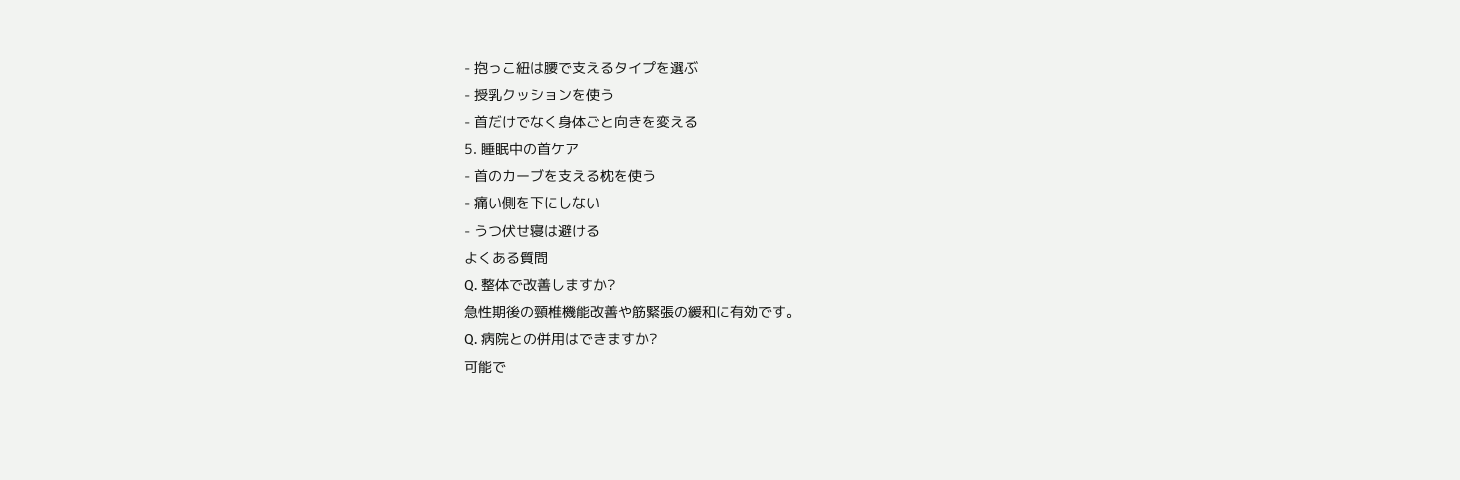- 抱っこ紐は腰で支えるタイプを選ぶ
- 授乳クッションを使う
- 首だけでなく身体ごと向きを変える
5. 睡眠中の首ケア
- 首のカーブを支える枕を使う
- 痛い側を下にしない
- うつ伏せ寝は避ける
よくある質問
Q. 整体で改善しますか?
急性期後の頸椎機能改善や筋緊張の緩和に有効です。
Q. 病院との併用はできますか?
可能で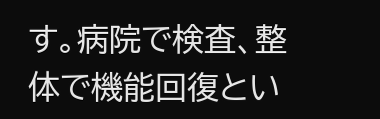す。病院で検査、整体で機能回復とい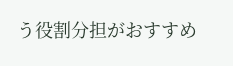う役割分担がおすすめ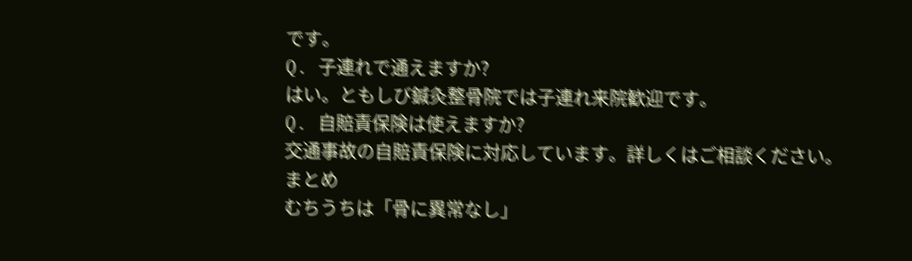です。
Q. 子連れで通えますか?
はい。ともしび鍼灸整骨院では子連れ来院歓迎です。
Q. 自賠責保険は使えますか?
交通事故の自賠責保険に対応しています。詳しくはご相談ください。
まとめ
むちうちは「骨に異常なし」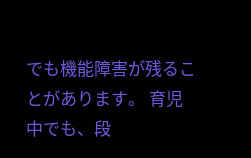でも機能障害が残ることがあります。 育児中でも、段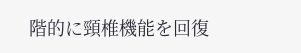階的に頸椎機能を回復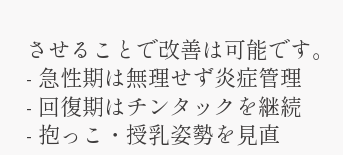させることで改善は可能です。
- 急性期は無理せず炎症管理
- 回復期はチンタックを継続
- 抱っこ・授乳姿勢を見直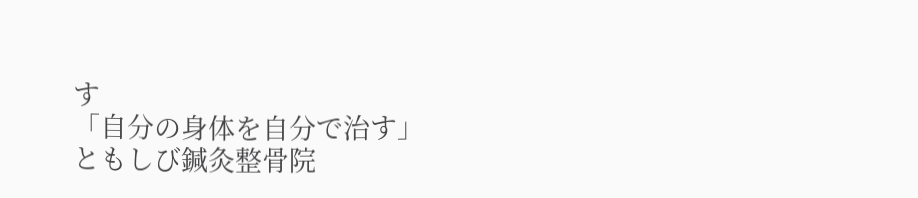す
「自分の身体を自分で治す」
ともしび鍼灸整骨院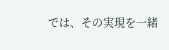では、その実現を一緒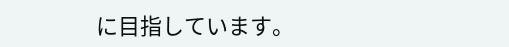に目指しています。